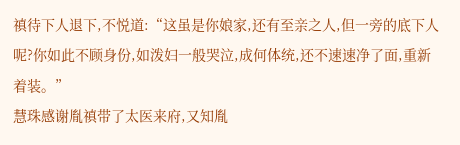禛待下人退下,不悦道:“这虽是你娘家,还有至亲之人,但一旁的底下人呢?你如此不顾身份,如泼妇一般哭泣,成何体统,还不速速净了面,重新着装。”
慧珠感谢胤禛带了太医来府,又知胤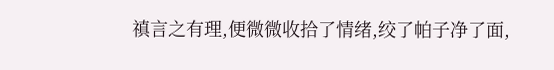禛言之有理,便微微收拾了情绪,绞了帕子净了面,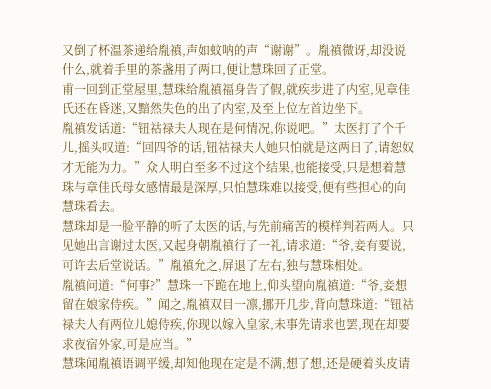又倒了杯温茶递给胤禛,声如蚊呐的声“谢谢”。胤禛微讶,却没说什么,就着手里的茶盏用了两口,便让慧珠回了正堂。
甫一回到正堂屋里,慧珠给胤禛福身告了假,就疾步进了内室,见章佳氏还在昏迷,又黯然失色的出了内室,及至上位左首边坐下。
胤禛发话道:“钮祜禄夫人现在是何情况,你说吧。”太医打了个千儿,摇头叹道:“回四爷的话,钮祜禄夫人她只怕就是这两日了,请恕奴才无能为力。”众人明白至多不过这个结果,也能接受,只是想着慧珠与章佳氏母女感情最是深厚,只怕慧珠难以接受,便有些担心的向慧珠看去。
慧珠却是一脸平静的听了太医的话,与先前痛苦的模样判若两人。只见她出言谢过太医,又起身朝胤禛行了一礼,请求道:“爷,妾有要说,可许去后堂说话。”胤禛允之,屏退了左右,独与慧珠相处。
胤禛问道:“何事?”慧珠一下跪在地上,仰头望向胤禛道:“爷,妾想留在娘家侍疾。”闻之,胤禛双目一凛,挪开几步,背向慧珠道:“钮祜禄夫人有两位儿媳侍疾,你现以嫁入皇家,未事先请求也罢,现在却要求夜宿外家,可是应当。”
慧珠闻胤禛语调平缓,却知他现在定是不满,想了想,还是硬着头皮请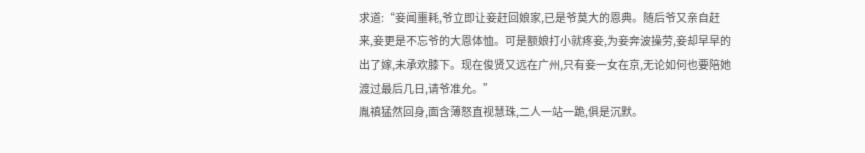求道:“妾闻噩耗,爷立即让妾赶回娘家,已是爷莫大的恩典。随后爷又亲自赶来,妾更是不忘爷的大恩体恤。可是额娘打小就疼妾,为妾奔波操劳,妾却早早的出了嫁,未承欢膝下。现在俊贤又远在广州,只有妾一女在京,无论如何也要陪她渡过最后几日,请爷准允。”
胤禛猛然回身,面含薄怒直视慧珠,二人一站一跪,俱是沉默。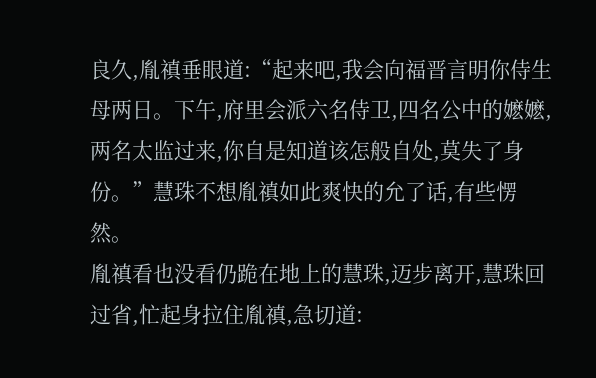良久,胤禛垂眼道:“起来吧,我会向福晋言明你侍生母两日。下午,府里会派六名侍卫,四名公中的嬷嬷,两名太监过来,你自是知道该怎般自处,莫失了身份。”慧珠不想胤禛如此爽快的允了话,有些愣然。
胤禛看也没看仍跪在地上的慧珠,迈步离开,慧珠回过省,忙起身拉住胤禛,急切道: